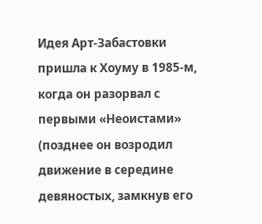Идея Арт-Забастовки пришла к Хоуму в 1985-м, когда он разорвал с первыми «Неоистами» (позднее он возродил движение в середине девяностых, замкнув его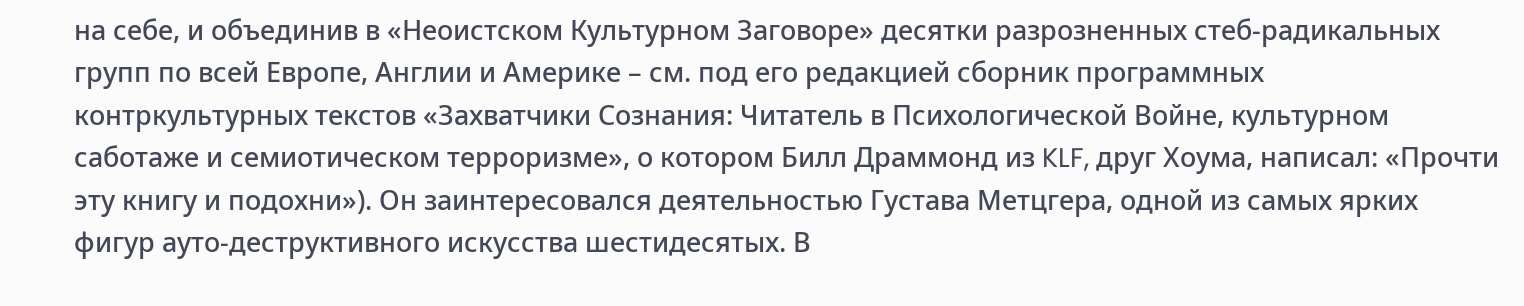на себе, и объединив в «Неоистском Культурном Заговоре» десятки разрозненных стеб-радикальных групп по всей Европе, Англии и Америке – см. под его редакцией сборник программных контркультурных текстов «Захватчики Сознания: Читатель в Психологической Войне, культурном саботаже и семиотическом терроризме», о котором Билл Драммонд из KLF, друг Хоума, написал: «Прочти эту книгу и подохни»). Он заинтересовался деятельностью Густава Метцгера, одной из самых ярких фигур ауто-деструктивного искусства шестидесятых. В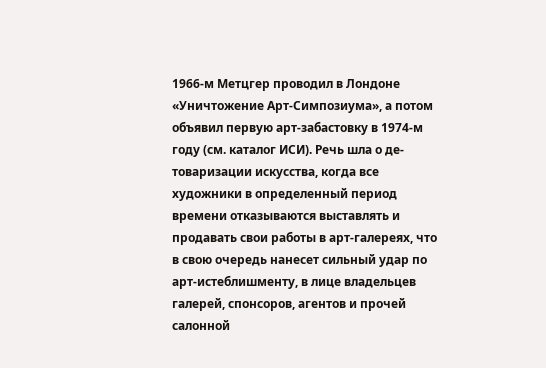1966-м Метцгер проводил в Лондоне «Уничтожение Арт-Симпозиума», а потом объявил первую арт-забастовку в 1974-м году (см. каталог ИСИ). Речь шла о де-товаризации искусства, когда все художники в определенный период времени отказываются выставлять и продавать свои работы в арт-галереях, что в свою очередь нанесет сильный удар по арт-истеблишменту, в лице владельцев галерей, спонсоров, агентов и прочей салонной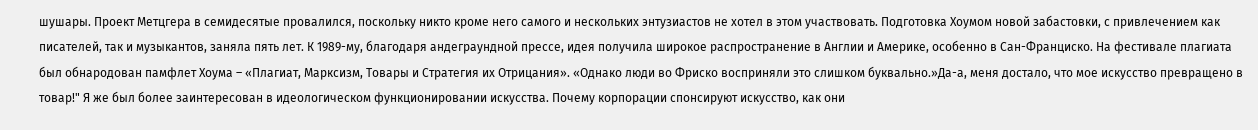шушары. Проект Метцгера в семидесятые провалился, поскольку никто кроме него самого и нескольких энтузиастов не хотел в этом участвовать. Подготовка Хоумом новой забастовки, с привлечением как писателей, так и музыкантов, заняла пять лет. К 1989-му, благодаря андеграундной прессе, идея получила широкое распространение в Англии и Америке, особенно в Сан-Франциско. На фестивале плагиата был обнародован памфлет Хоума – «Плагиат, Марксизм, Товары и Стратегия их Отрицания». «Однако люди во Фриско восприняли это слишком буквально.»Да-а, меня достало, что мое искусство превращено в товар!" Я же был более заинтересован в идеологическом функционировании искусства. Почему корпорации спонсируют искусство, как они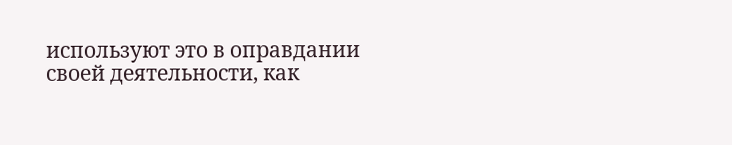используют это в оправдании своей деятельности, как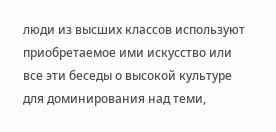люди из высших классов используют приобретаемое ими искусство или все эти беседы о высокой культуре для доминирования над теми,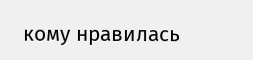кому нравилась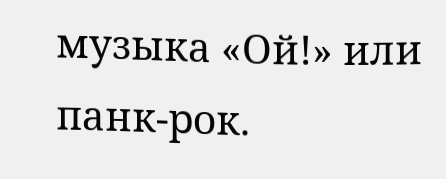музыка «Ой!» или панк-рок.